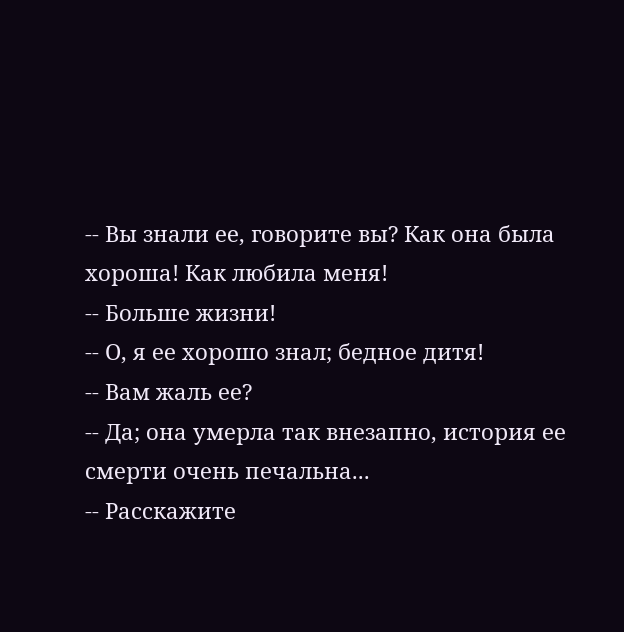-- Вы знали ее, говорите вы? Как она была хороша! Как любила меня!
-- Больше жизни!
-- О, я ее хорошо знал; бедное дитя!
-- Вам жаль ее?
-- Да; она умерла так внезапно, история ее смерти очень печальна...
-- Расскажите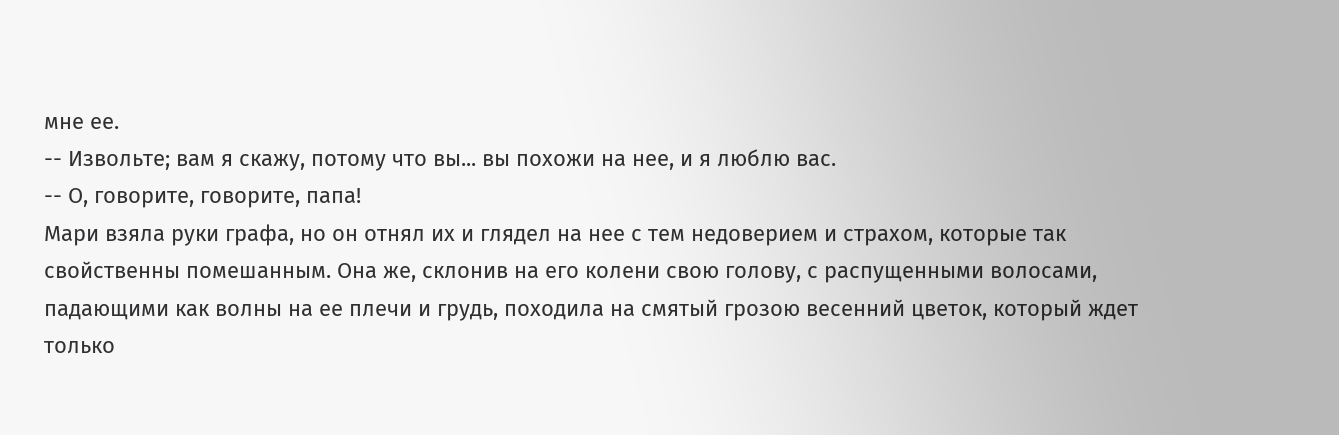мне ее.
-- Извольте; вам я скажу, потому что вы... вы похожи на нее, и я люблю вас.
-- О, говорите, говорите, папа!
Мари взяла руки графа, но он отнял их и глядел на нее с тем недоверием и страхом, которые так свойственны помешанным. Она же, склонив на его колени свою голову, с распущенными волосами, падающими как волны на ее плечи и грудь, походила на смятый грозою весенний цветок, который ждет только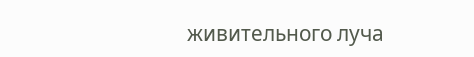живительного луча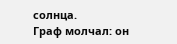солнца.
Граф молчал: он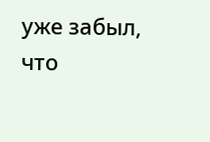уже забыл, что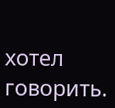хотел говорить.